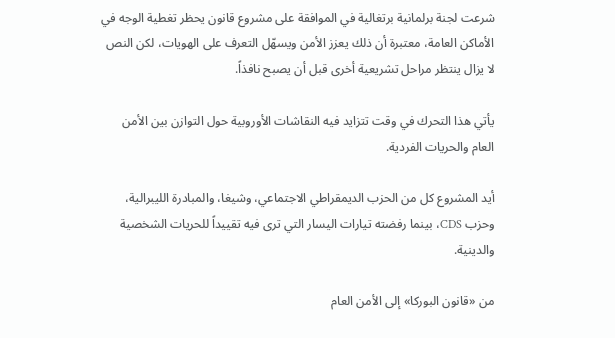شرعت لجنة برلمانية برتغالية في الموافقة على مشروع قانون يحظر تغطية الوجه في الأماكن العامة، معتبرة أن ذلك يعزز الأمن ويسهّل التعرف على الهويات، لكن النص لا يزال ينتظر مراحل تشريعية أخرى قبل أن يصبح نافذاً.

يأتي هذا التحرك في وقت تتزايد فيه النقاشات الأوروبية حول التوازن بين الأمن العام والحريات الفردية.

أيد المشروع كل من الحزب الديمقراطي الاجتماعي، وشيغا، والمبادرة الليبرالية، وحزب CDS، بينما رفضته تيارات اليسار التي ترى فيه تقييداً للحريات الشخصية والدينية.

من «قانون البوركا» إلى الأمن العام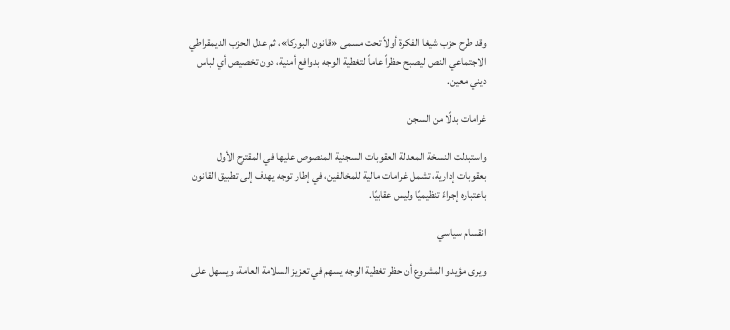وقد طرح حزب شيغا الفكرة أولاً تحت مسمى «قانون البوركا»، ثم عدل الحزب الديمقراطي الاجتماعي النص ليصبح حظراً عاماً لتغطية الوجه بدوافع أمنية، دون تخصيص أي لباس ديني معين.

غرامات بدلًا من السجن

واستبدلت النسخة المعدلة العقوبات السجنية المنصوص عليها في المقترح الأول بعقوبات إدارية، تشمل غرامات مالية للمخالفين، في إطار توجه يهدف إلى تطبيق القانون باعتباره إجراءً تنظيميًا وليس عقابيًا.

انقسام سياسي

ويرى مؤيدو المشروع أن حظر تغطية الوجه يسهم في تعزيز السلامة العامة، ويسهل على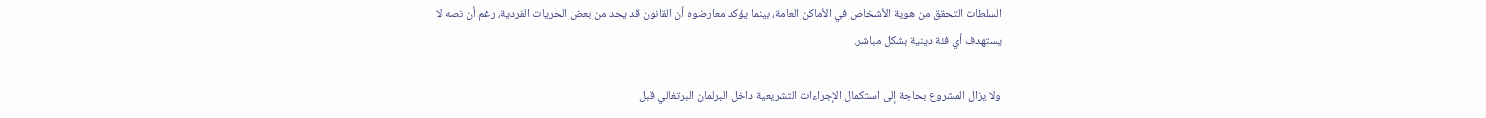السلطات التحقق من هوية الأشخاص في الأماكن العامة، بينما يؤكد معارضوه أن القانون قد يحد من بعض الحريات الفردية، رغم أن نصه لا يستهدف أي فئة دينية بشكل مباشر.

ولا يزال المشروع بحاجة إلى استكمال الإجراءات التشريعية داخل البرلمان البرتغالي قبل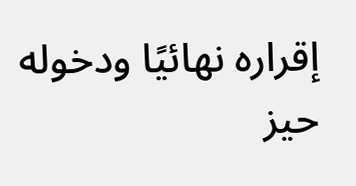إقراره نهائيًا ودخوله حيز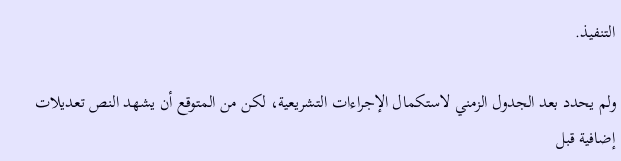التنفيذ.

ولم يحدد بعد الجدول الزمني لاستكمال الإجراءات التشريعية، لكن من المتوقع أن يشهد النص تعديلات إضافية قبل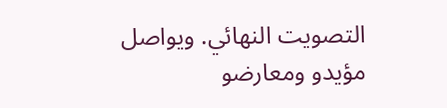التصويت النهائي. ويواصل مؤيدو ومعارضو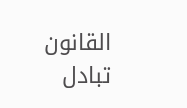القانون تبادل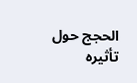الحجج حول تأثيره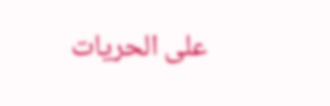على الحريات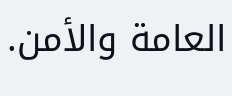العامة والأمن.